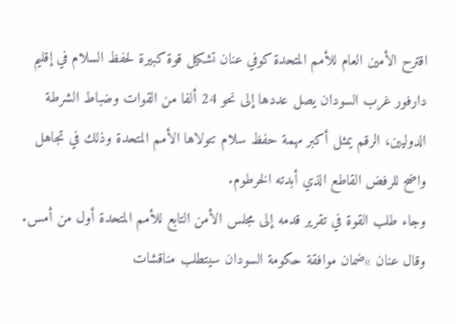اقترح الأمين العام للأمم المتحدة كوفي عنان تشكيل قوة كبيرة لحفظ السلام في إقليم دارفور غرب السودان يصل عددها إلى نحو 24 ألفا من القوات وضباط الشرطة الدوليين، الرقم يمثل أكبر مهمة حفظ سلام تتولاها الأمم المتحدة وذلك في تجاهل واضح للرفض القاطع الذي أبدته الخرطوم.
وجاء طلب القوة في تقرير قدمه إلى مجلس الأمن التابع للأمم المتحدة أول من أمس. وقال عنان »ضمان موافقة حكومة السودان سيتطلب مناقشات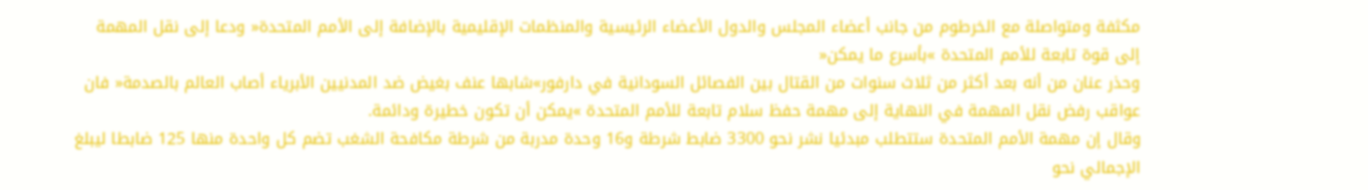مكثفة ومتواصلة مع الخرطوم من جانب أعضاء المجلس والدول الأعضاء الرئيسية والمنظمات الإقليمية بالإضافة إلى الأمم المتحدة« ودعا إلى نقل المهمة إلى قوة تابعة للأمم المتحدة »بأسرع ما يمكن«
وحذر عنان من أنه بعد أكثر من ثلاث سنوات من القتال بين الفصائل السودانية في دارفور»شابها عنف بغيض ضد المدنيين الأبرياء أصاب العالم بالصدمة« فان عواقب رفض نقل المهمة في النهاية إلى مهمة حفظ سلام تابعة للأمم المتحدة »يمكن أن تكون خطيرة ودائمة.
وقال إن مهمة الأمم المتحدة ستتطلب مبدئيا نشر نحو 3300 ضابط شرطة و16 وحدة مدربة من شرطة مكافحة الشغب تضم كل واحدة منها 125 ضابطا ليبلغ الإجمالي نحو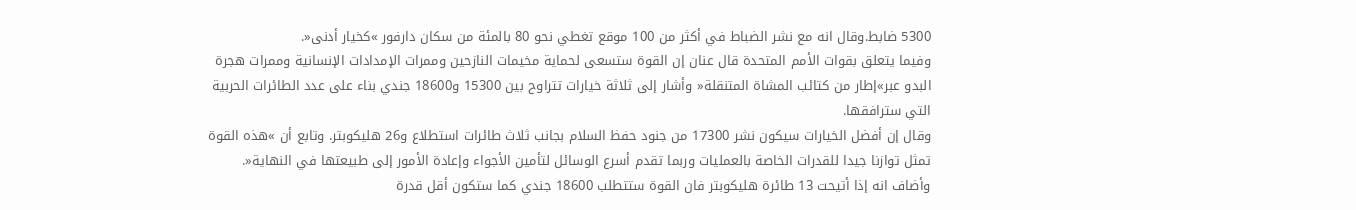5300 ضابط.وقال انه مع نشر الضباط في أكثر من 100 موقع تغطي نحو 80 بالمئة من سكان دارفور »كخيار أدنى«.
وفيما يتعلق بقوات الأمم المتحدة قال عنان إن القوة ستسعى لحماية مخيمات النازحين وممرات الإمدادات الإنسانية وممرات هجرة البدو عبر»إطار من كتائب المشاة المتنقلة« وأشار إلى ثلاثة خيارات تتراوح بين 15300 و18600 جندي بناء على عدد الطائرات الحربية التي سترافقها.
وقال إن أفضل الخيارات سيكون نشر 17300 من جنود حفظ السلام بجانب ثلاث طائرات استطلاع و26 هليكوبتر. وتابع أن »هذه القوة تمثل توازنا جيدا للقدرات الخاصة بالعمليات وربما تقدم أسرع الوسائل لتأمين الأجواء وإعادة الأمور إلى طبيعتها في النهاية«.
وأضاف انه إذا أتيحت 13 طائرة هليكوبتر فان القوة ستتطلب 18600 جندي كما ستكون أقل قدرة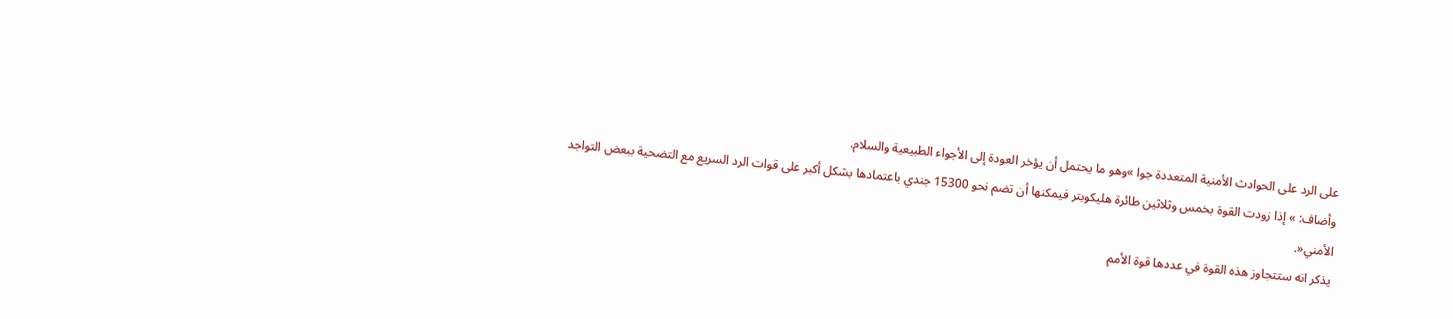على الرد على الحوادث الأمنية المتعددة جوا »وهو ما يحتمل أن يؤخر العودة إلى الأجواء الطبيعية والسلام.
وأضاف: » إذا زودت القوة بخمس وثلاثين طائرة هليكوبتر فيمكنها أن تضم نحو 15300 جندي باعتمادها بشكل أكبر على قوات الرد السريع مع التضحية ببعض التواجد الأمني«.
يذكر انه ستتجاوز هذه القوة في عددها قوة الأمم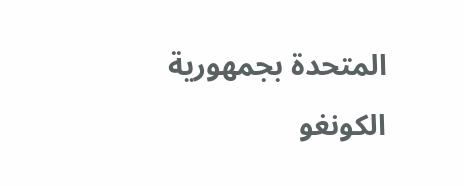المتحدة بجمهورية الكونغو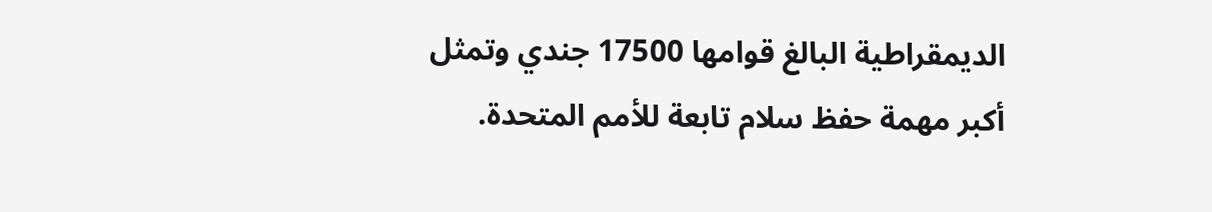الديمقراطية البالغ قوامها 17500 جندي وتمثل أكبر مهمة حفظ سلام تابعة للأمم المتحدة.